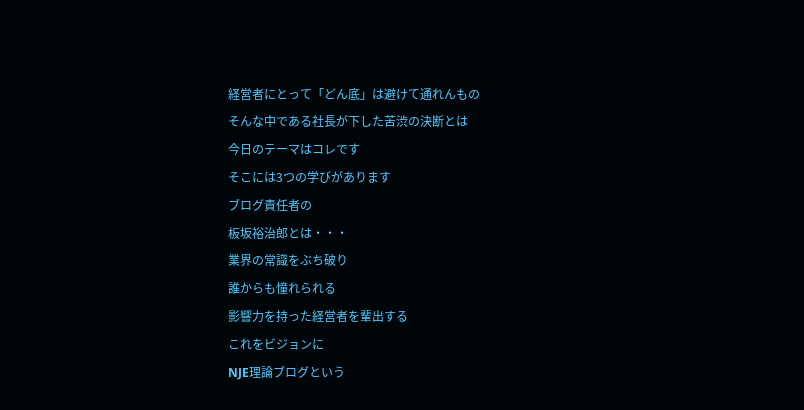経営者にとって「どん底」は避けて通れんもの
そんな中である社長が下した苦渋の決断とは
今日のテーマはコレです
そこには3つの学びがあります
ブログ責任者の
板坂裕治郎とは・・・
業界の常識をぶち破り
誰からも憧れられる
影響力を持った経営者を輩出する
これをビジョンに
NJE理論ブログという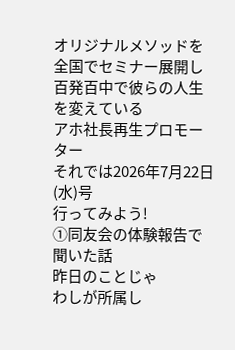オリジナルメソッドを全国でセミナー展開し
百発百中で彼らの人生を変えている
アホ社長再生プロモーター
それでは2026年7月22日(水)号
行ってみよう!
①同友会の体験報告で聞いた話
昨日のことじゃ
わしが所属し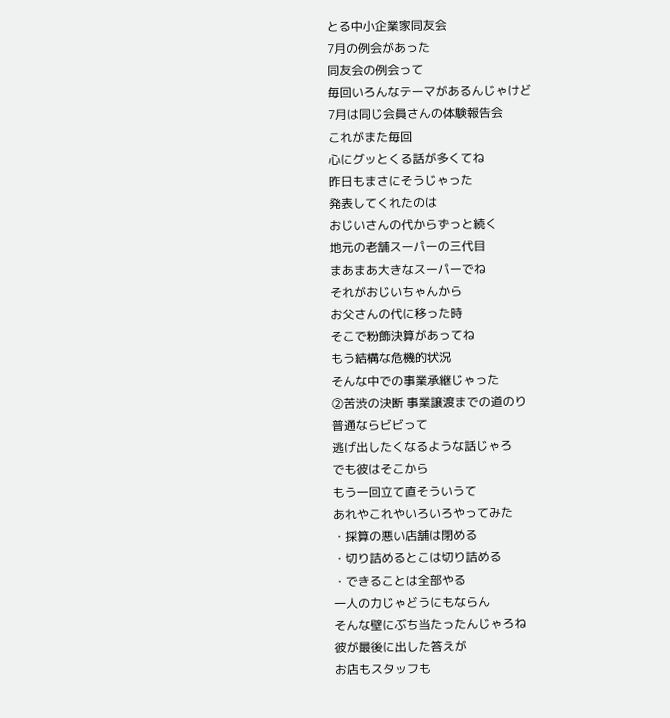とる中小企業家同友会
7月の例会があった
同友会の例会って
毎回いろんなテーマがあるんじゃけど
7月は同じ会員さんの体験報告会
これがまた毎回
心にグッとくる話が多くてね
昨日もまさにそうじゃった
発表してくれたのは
おじいさんの代からずっと続く
地元の老舗スーパーの三代目
まあまあ大きなスーパーでね
それがおじいちゃんから
お父さんの代に移った時
そこで粉飾決算があってね
もう結構な危機的状況
そんな中での事業承継じゃった
②苦渋の決断 事業譲渡までの道のり
普通ならビビって
逃げ出したくなるような話じゃろ
でも彼はそこから
もう一回立て直そういうて
あれやこれやいろいろやってみた
・採算の悪い店舗は閉める
・切り詰めるとこは切り詰める
・できることは全部やる
一人の力じゃどうにもならん
そんな壁にぶち当たったんじゃろね
彼が最後に出した答えが
お店もスタッフも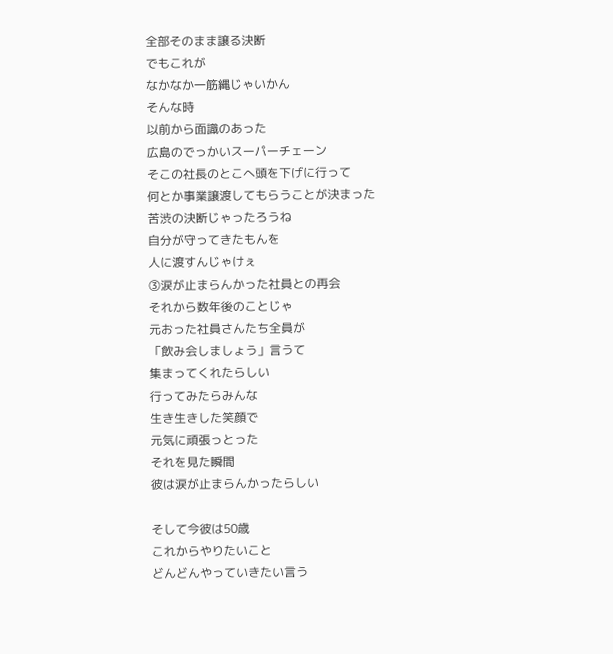全部そのまま譲る決断
でもこれが
なかなか一筋縄じゃいかん
そんな時
以前から面識のあった
広島のでっかいスーパーチェーン
そこの社長のとこへ頭を下げに行って
何とか事業譲渡してもらうことが決まった
苦渋の決断じゃったろうね
自分が守ってきたもんを
人に渡すんじゃけぇ
③涙が止まらんかった社員との再会
それから数年後のことじゃ
元おった社員さんたち全員が
「飲み会しましょう」言うて
集まってくれたらしい
行ってみたらみんな
生き生きした笑顔で
元気に頑張っとった
それを見た瞬間
彼は涙が止まらんかったらしい

そして今彼は50歳
これからやりたいこと
どんどんやっていきたい言う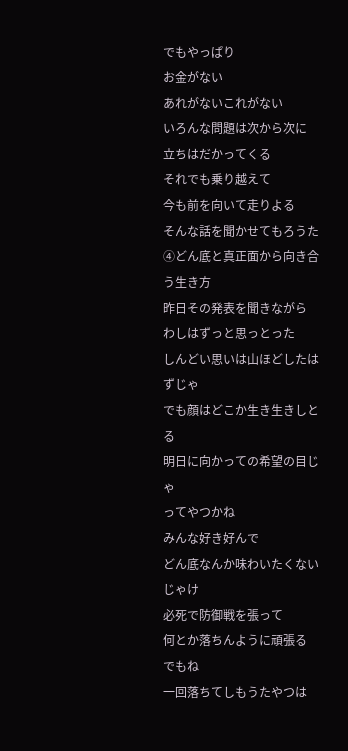でもやっぱり
お金がない
あれがないこれがない
いろんな問題は次から次に
立ちはだかってくる
それでも乗り越えて
今も前を向いて走りよる
そんな話を聞かせてもろうた
④どん底と真正面から向き合う生き方
昨日その発表を聞きながら
わしはずっと思っとった
しんどい思いは山ほどしたはずじゃ
でも顔はどこか生き生きしとる
明日に向かっての希望の目じゃ
ってやつかね
みんな好き好んで
どん底なんか味わいたくない
じゃけ
必死で防御戦を張って
何とか落ちんように頑張る
でもね
一回落ちてしもうたやつは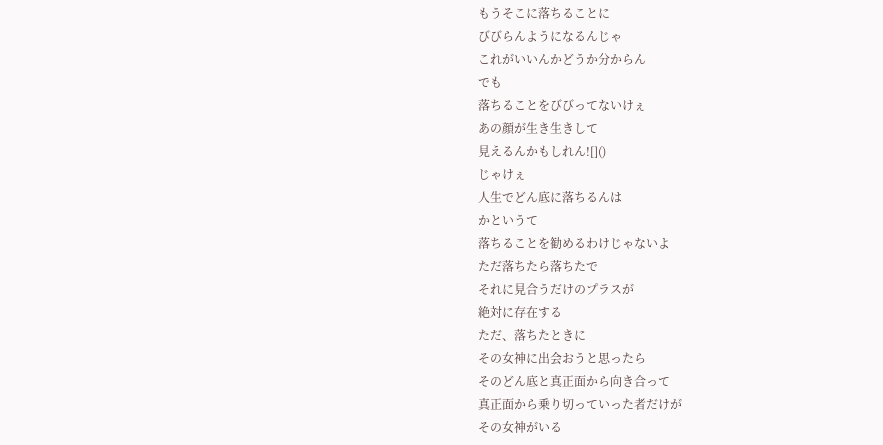もうそこに落ちることに
びびらんようになるんじゃ
これがいいんかどうか分からん
でも
落ちることをびびってないけぇ
あの顔が生き生きして
見えるんかもしれん![]()
じゃけぇ
人生でどん底に落ちるんは
かというて
落ちることを勧めるわけじゃないよ
ただ落ちたら落ちたで
それに見合うだけのプラスが
絶対に存在する
ただ、落ちたときに
その女神に出会おうと思ったら
そのどん底と真正面から向き合って
真正面から乗り切っていった者だけが
その女神がいる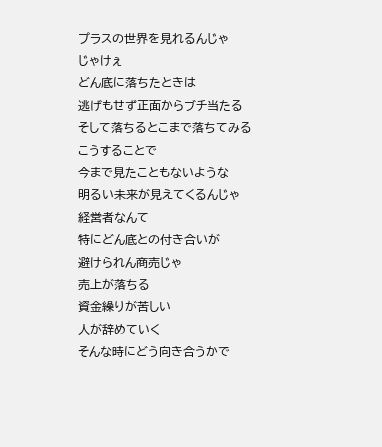プラスの世界を見れるんじゃ
じゃけぇ
どん底に落ちたときは
逃げもせず正面からブチ当たる
そして落ちるとこまで落ちてみる
こうすることで
今まで見たこともないような
明るい未来が見えてくるんじゃ
経営者なんて
特にどん底との付き合いが
避けられん商売じゃ
売上が落ちる
資金繰りが苦しい
人が辞めていく
そんな時にどう向き合うかで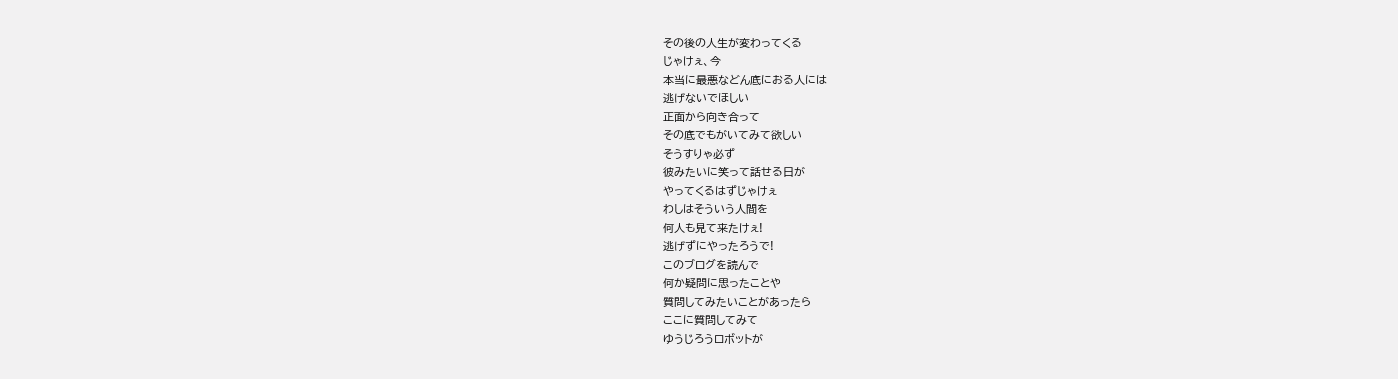その後の人生が変わってくる
じゃけぇ、今
本当に最悪などん底におる人には
逃げないでほしい
正面から向き合って
その底でもがいてみて欲しい
そうすりゃ必ず
彼みたいに笑って話せる日が
やってくるはずじゃけぇ
わしはそういう人間を
何人も見て来たけぇ!
逃げずにやったろうで!
このブログを読んで
何か疑問に思ったことや
質問してみたいことがあったら
ここに質問してみて
ゆうじろうロボットが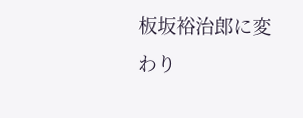板坂裕治郎に変わり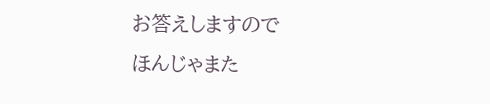お答えしますので
ほんじゃまた